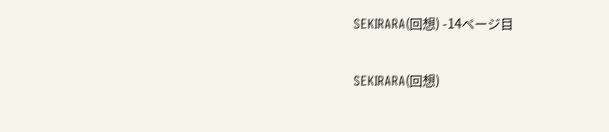SEKIRARA(回想) -14ページ目

SEKIRARA(回想)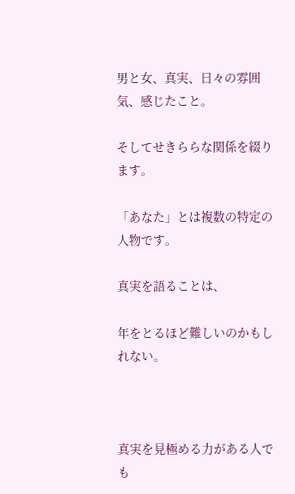男と女、真実、日々の雰囲気、感じたこと。

そしてせきららな関係を綴ります。

「あなた」とは複数の特定の人物です。

真実を語ることは、

年をとるほど難しいのかもしれない。



真実を見極める力がある人でも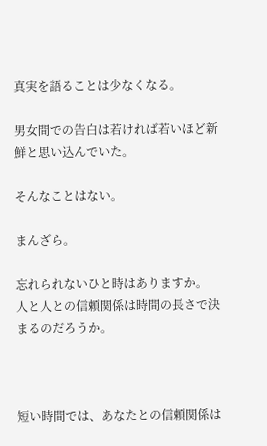真実を語ることは少なくなる。

男女間での告白は若ければ若いほど新鮮と思い込んでいた。

そんなことはない。

まんざら。

忘れられないひと時はありますか。
人と人との信頼関係は時間の長さで決まるのだろうか。



短い時間では、あなたとの信頼関係は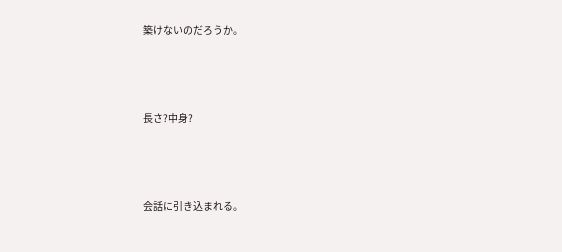築けないのだろうか。



長さ?中身?



会話に引き込まれる。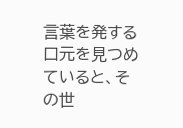言葉を発する口元を見つめていると、その世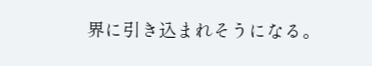界に引き込まれそうになる。